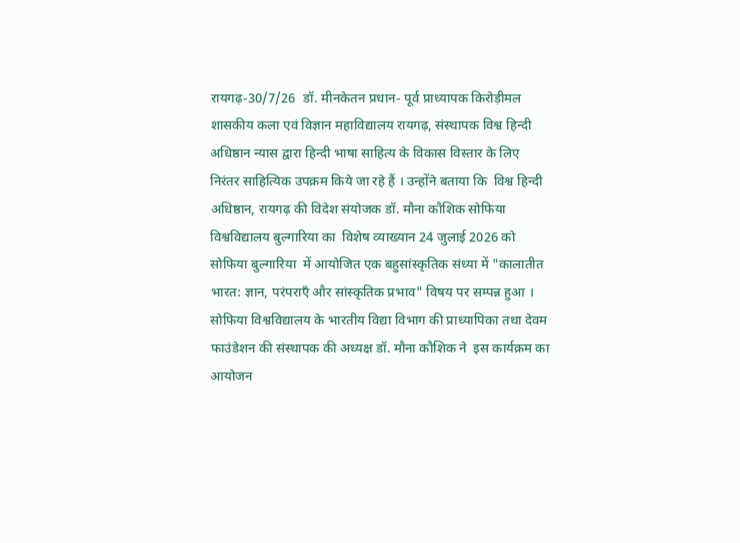रायगढ़-30/7/26  डॉ. मीनकेतन प्रधान- पूर्व प्राध्यापक किरोड़ीमल शासकीय कला एवं विज्ञान महाविद्यालय रायगढ़, संस्थापक विश्व हिन्दी अधिष्ठान न्यास द्वारा हिन्दी भाषा साहित्य के विकास विस्तार के लिए निरंतर साहित्यिक उपक्रम किये जा रहे हैं । उन्होंने बताया कि  विश्व हिन्दी अधिष्ठान, रायगढ़ की विदेश संयोजक डॉ. मौना कौशिक सोफिया विश्वविद्यालय बुल्गारिया का  विशेष व्याख्यान 24 जुलाई 2026 को सोफिया बुल्गारिया  में आयोजित एक बहुसांस्कृतिक संध्या में "कालातीत भारत: ज्ञान, परंपराएँ और सांस्कृतिक प्रभाव" विषय पर सम्पन्न हुआ । सोफिया विश्वविद्यालय के भारतीय विद्या विभाग की प्राध्यापिका तथा देवम फाउंडेशन की संस्थापक की अध्यक्ष डॉ. मौना कौशिक ने  इस कार्यक्रम का आयोजन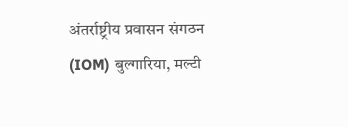अंतर्राष्ट्रीय प्रवासन संगठन (IOM) बुल्गारिया, मल्टी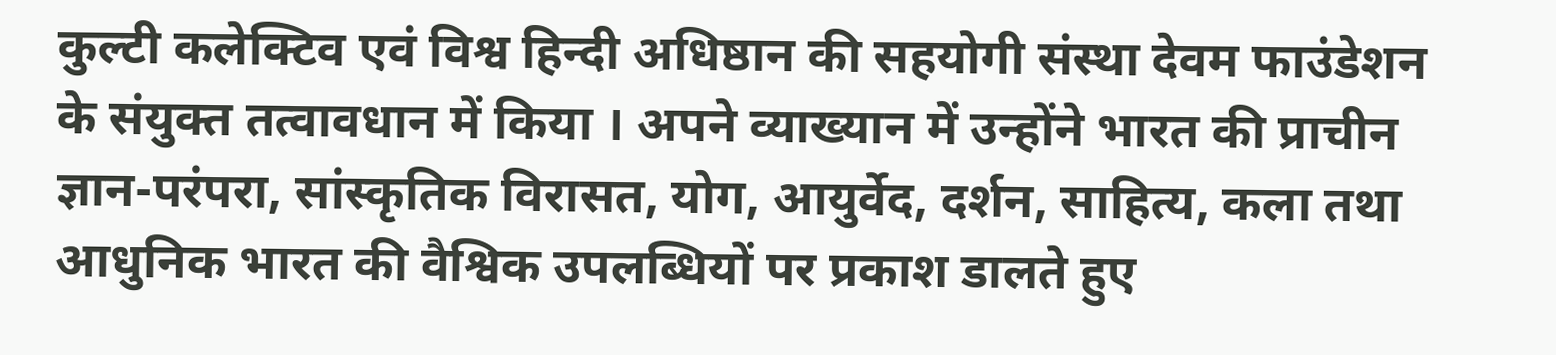कुल्टी कलेक्टिव एवं विश्व हिन्दी अधिष्ठान की सहयोगी संस्था देवम फाउंडेशन के संयुक्त तत्वावधान में किया । अपने व्याख्यान में उन्होंने भारत की प्राचीन ज्ञान-परंपरा, सांस्कृतिक विरासत, योग, आयुर्वेद, दर्शन, साहित्य, कला तथा आधुनिक भारत की वैश्विक उपलब्धियों पर प्रकाश डालते हुए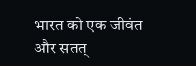भारत को एक जीवंत और सतत्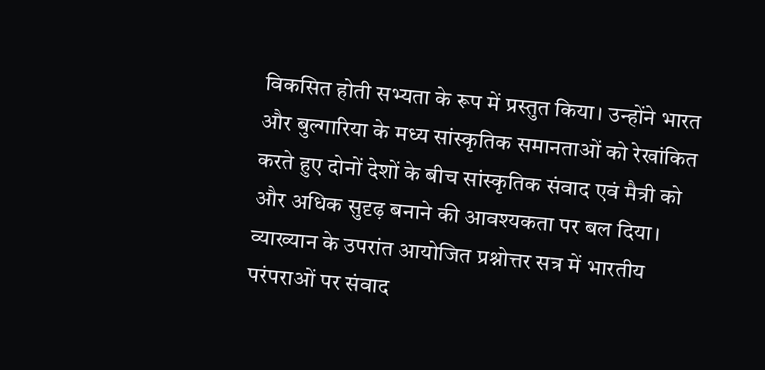विकसित होती सभ्यता के रूप में प्रस्तुत किया। उन्होंने भारत और बुल्गारिया के मध्य सांस्कृतिक समानताओं को रेखांकित करते हुए दोनों देशों के बीच सांस्कृतिक संवाद एवं मैत्री को और अधिक सुदृढ़ बनाने की आवश्यकता पर बल दिया। व्याख्यान के उपरांत आयोजित प्रश्नोत्तर सत्र में भारतीय परंपराओं पर संवाद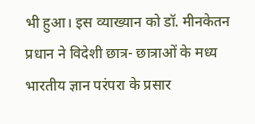भी हुआ। इस व्याख्यान को डॉ. मीनकेतन प्रधान ने विदेशी छात्र- छात्राओं के मध्य भारतीय ज्ञान परंपरा के प्रसार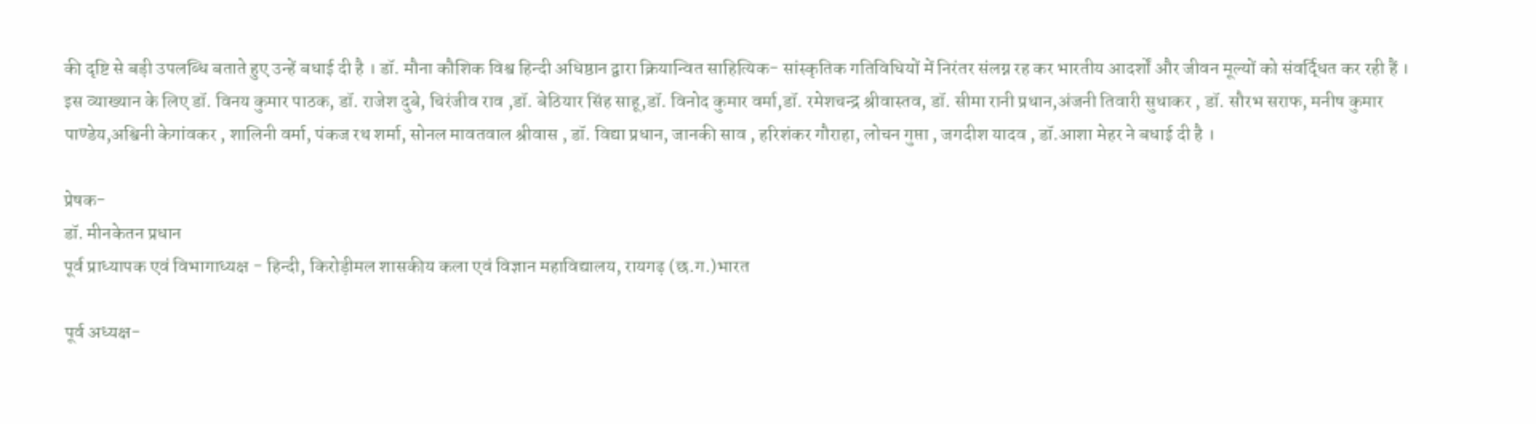की दृष्टि से बड़ी उपलब्धि बताते हुए उन्हें बधाई दी है । डॉ. मौना कौशिक विश्व हिन्दी अधिष्ठान द्वारा क्रियान्वित साहित्यिक- सांस्कृतिक गतिविधियों में निरंतर संलग्न रह कर भारतीय आदर्शों और जीवन मूल्यों को संवर्द्धित कर रही हैं । इस व्याख्यान के लिए डॉ. विनय कुमार पाठक, डॉ. राजेश दुबे, चिरंजीव राव ,डॉ. बेठियार सिंह साहू,डॉ. विनोद कुमार वर्मा,डॉ. रमेशचन्द्र श्रीवास्तव, डॉ. सीमा रानी प्रधान,अंजनी तिवारी सुधाकर , डॉ. सौरभ सराफ, मनीष कुमार पाण्डेय,अश्विनी केगांवकर , शालिनी वर्मा, पंकज रथ शर्मा, सोनल मावतवाल श्रीवास , डॉ. विद्या प्रधान, जानकी साव , हरिशंकर गौराहा, लोचन गुप्ता , जगदीश यादव , डॉ.आशा मेहर ने बधाई दी है ।

प्रेषक-
डॉ. मीनकेतन प्रधान
पूर्व प्राध्यापक एवं विभागाध्यक्ष - हिन्दी, किरोड़ीमल शासकीय कला एवं विज्ञान महाविद्यालय, रायगढ़ (छ.ग.)भारत

पूर्व अध्यक्ष-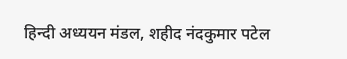हिन्दी अध्ययन मंडल, शहीद नंदकुमार पटेल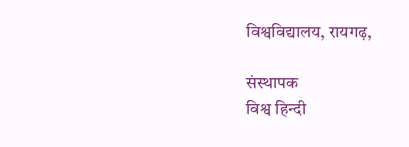विश्वविद्यालय, रायगढ़,

संस्थापक
विश्व हिन्दी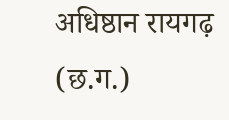अधिष्ठान रायगढ़ (छ.ग.)